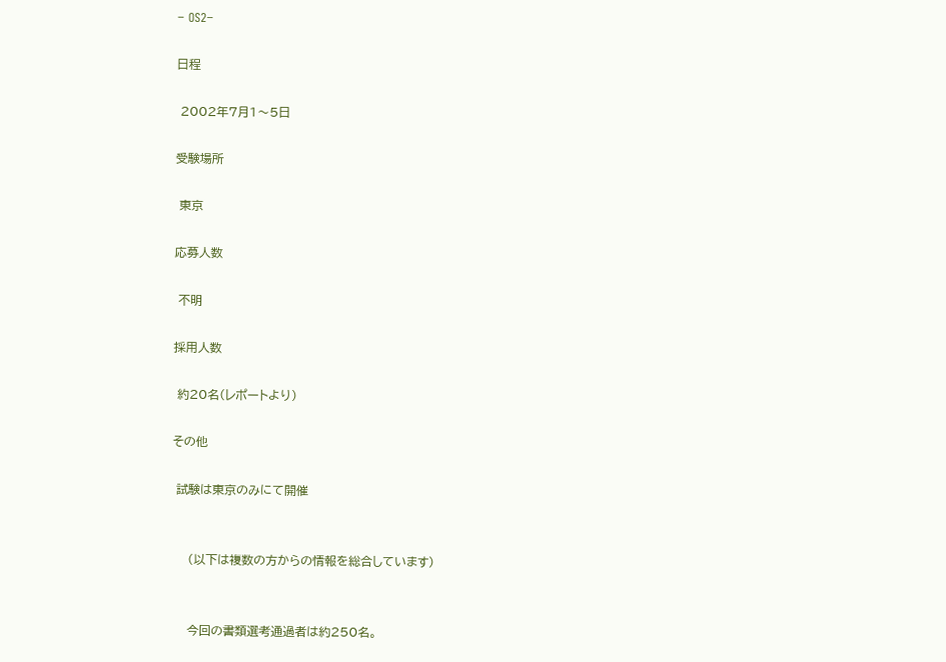− OS2−

日程

 2002年7月1〜5日

受験場所

 東京

応募人数

 不明

採用人数

 約20名(レポートより)

その他

 試験は東京のみにて開催


    (以下は複数の方からの情報を総合しています)


    今回の書類選考通過者は約250名。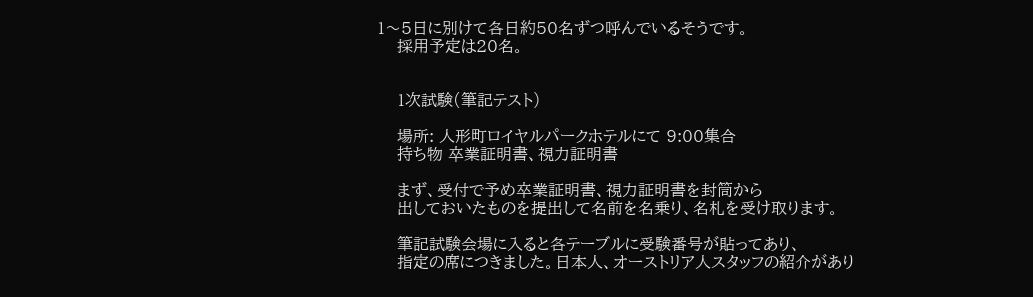1〜5日に別けて各日約50名ずつ呼んでいるそうです。
    採用予定は20名。


    1次試験(筆記テスト)

    場所: 人形町ロイヤルパークホテルにて 9:00集合
    持ち物 卒業証明書、視力証明書

    まず、受付で予め卒業証明書、視力証明書を封筒から
    出しておいたものを提出して名前を名乗り、名札を受け取ります。

    筆記試験会場に入ると各テーブルに受験番号が貼ってあり、
    指定の席につきました。日本人、オーストリア人スタッフの紹介があり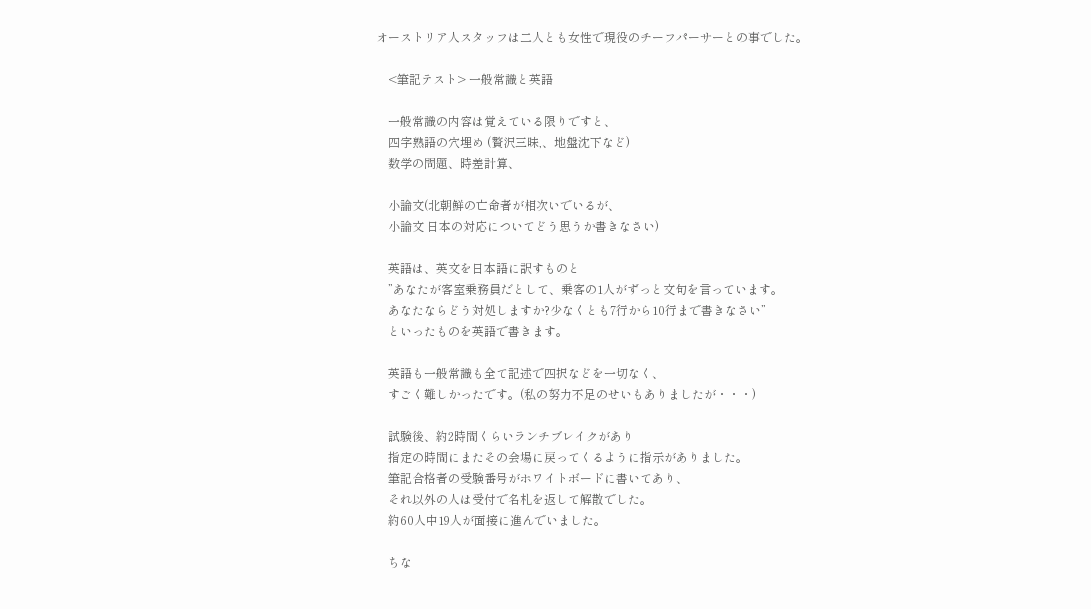オーストリア人スタッフは二人とも女性で現役のチーフパーサーとの事でした。

    <筆記テスト> 一般常識と英語

    一般常識の内容は覚えている限りですと、
    四字熟語の穴埋め (贅沢三昧,、地盤沈下など)
    数学の問題、時差計算、

    小論文(北朝鮮の亡命者が相次いでいるが、
    小論文 日本の対応についてどう思うか書きなさい)

    英語は、英文を日本語に訳すものと
    ”あなたが客室乗務員だとして、乗客の1人がずっと文句を言っています。
    あなたならどう対処しますか?少なくとも7行から10行まで書きなさい”
    といったものを英語で書きます。

    英語も一般常識も全て記述で四択などを一切なく、
    すごく難しかったです。(私の努力不足のせいもありましたが・・・)

    試験後、約2時間くらいランチブレイクがあり
    指定の時間にまたその会場に戻ってくるように指示がありました。
    筆記合格者の受験番号がホワイトボードに書いてあり、
    それ以外の人は受付で名札を返して解散でした。
    約60人中19人が面接に進んでいました。

    ちな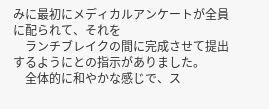みに最初にメディカルアンケートが全員に配られて、それを
    ランチブレイクの間に完成させて提出するようにとの指示がありました。
    全体的に和やかな感じで、ス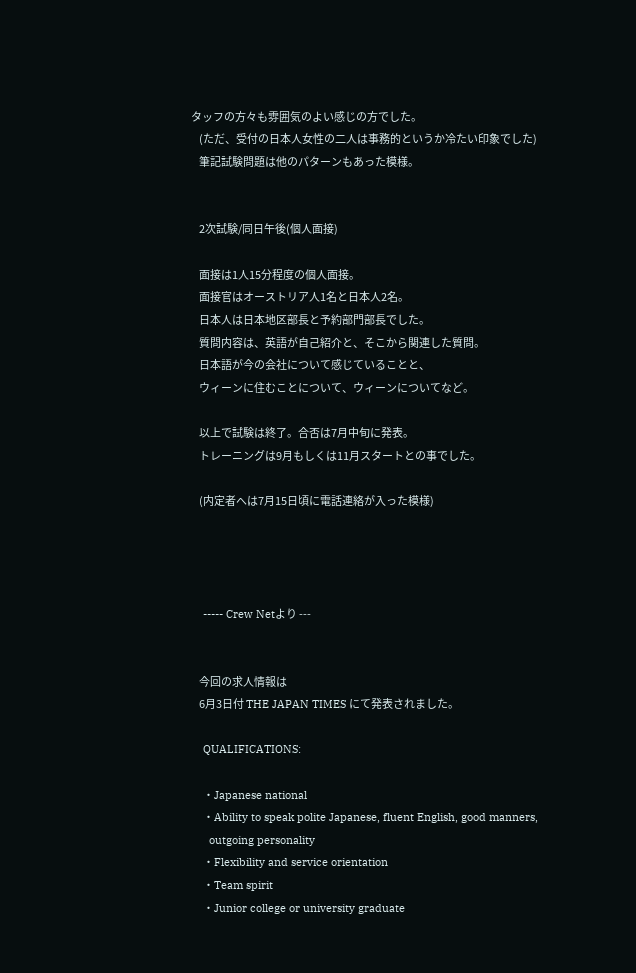タッフの方々も雰囲気のよい感じの方でした。
    (ただ、受付の日本人女性の二人は事務的というか冷たい印象でした)
    筆記試験問題は他のパターンもあった模様。


    2次試験/同日午後(個人面接)

    面接は1人15分程度の個人面接。
    面接官はオーストリア人1名と日本人2名。
    日本人は日本地区部長と予約部門部長でした。
    質問内容は、英語が自己紹介と、そこから関連した質問。
    日本語が今の会社について感じていることと、
    ウィーンに住むことについて、ウィーンについてなど。

    以上で試験は終了。合否は7月中旬に発表。
    トレーニングは9月もしくは11月スタートとの事でした。

    (内定者へは7月15日頃に電話連絡が入った模様)




    ----- Crew Netより ---


    今回の求人情報は
    6月3日付 THE JAPAN TIMES にて発表されました。

    QUALIFICATIONS:

    ・Japanese national
    ・Ability to speak polite Japanese, fluent English, good manners,
      outgoing personality
    ・Flexibility and service orientation
    ・Team spirit
    ・Junior college or university graduate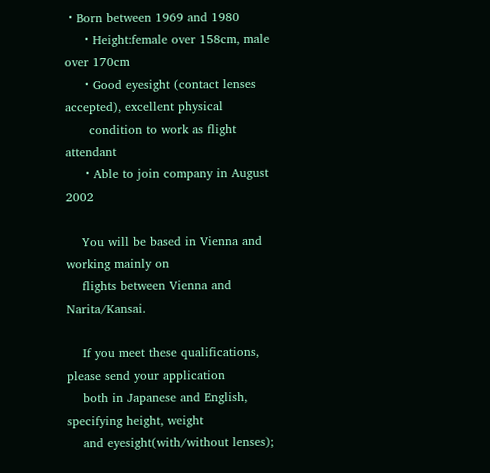・Born between 1969 and 1980
    ・Height:female over 158cm, male over 170cm
    ・Good eyesight (contact lenses accepted), excellent physical
      condition to work as flight attendant
    ・Able to join company in August 2002

    You will be based in Vienna and working mainly on
    flights between Vienna and Narita/Kansai.

    If you meet these qualifications, please send your application
    both in Japanese and English, specifying height, weight
    and eyesight(with/without lenses);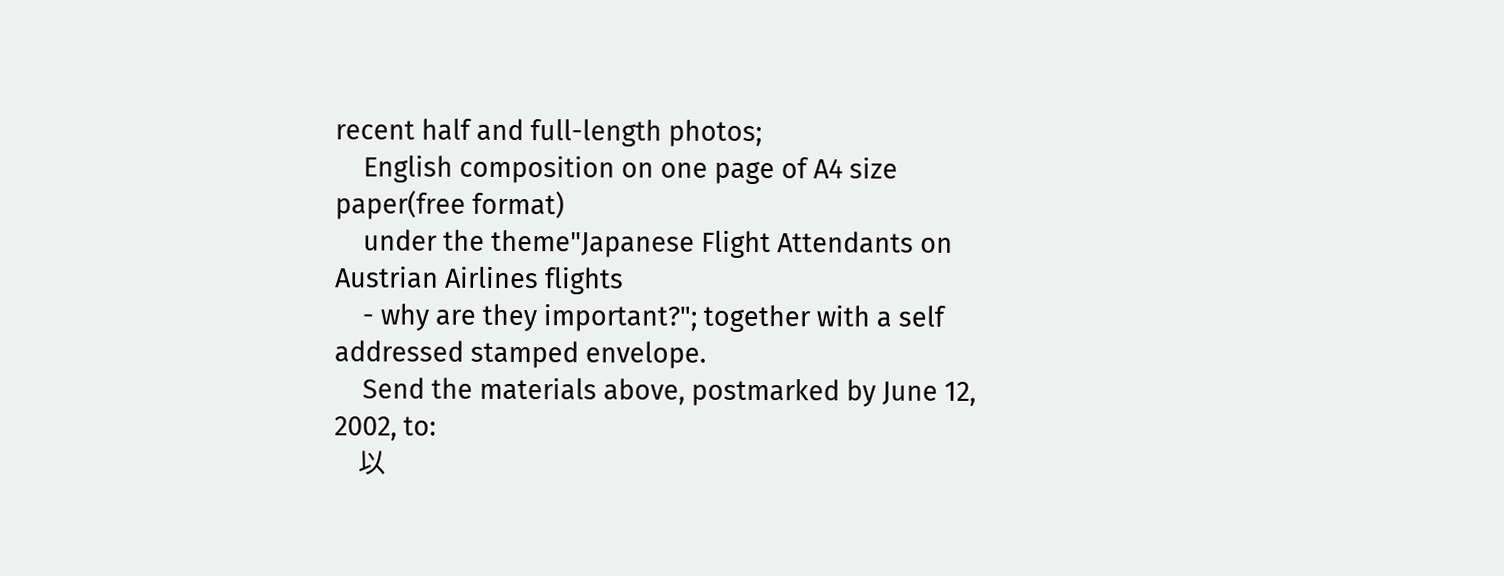recent half and full-length photos;
    English composition on one page of A4 size paper(free format)
    under the theme"Japanese Flight Attendants on Austrian Airlines flights
    - why are they important?"; together with a self addressed stamped envelope.
    Send the materials above, postmarked by June 12, 2002, to:
    以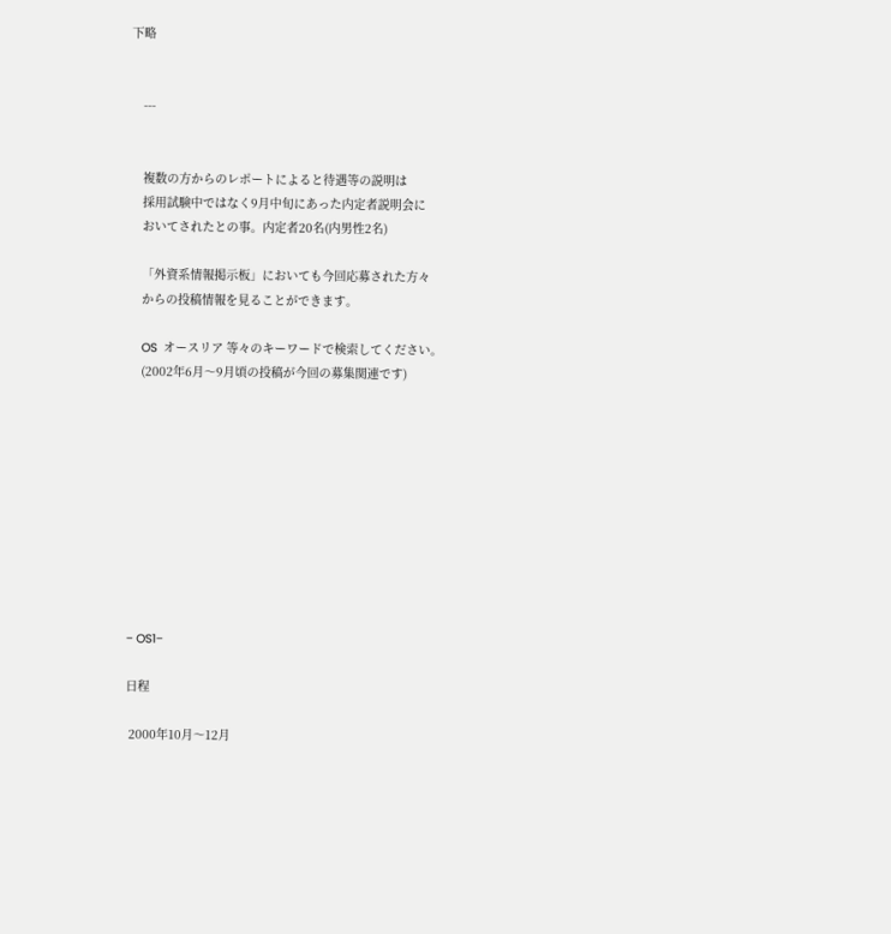下略


    ---


    複数の方からのレポートによると待遇等の説明は
    採用試験中ではなく9月中旬にあった内定者説明会に
    おいてされたとの事。内定者20名(内男性2名)

    「外資系情報掲示板」においても今回応募された方々
    からの投稿情報を見ることができます。

    OS  オースリア 等々のキーワードで検索してください。
    (2002年6月〜9月頃の投稿が今回の募集関連です)










− OS1−

日程

 2000年10月〜12月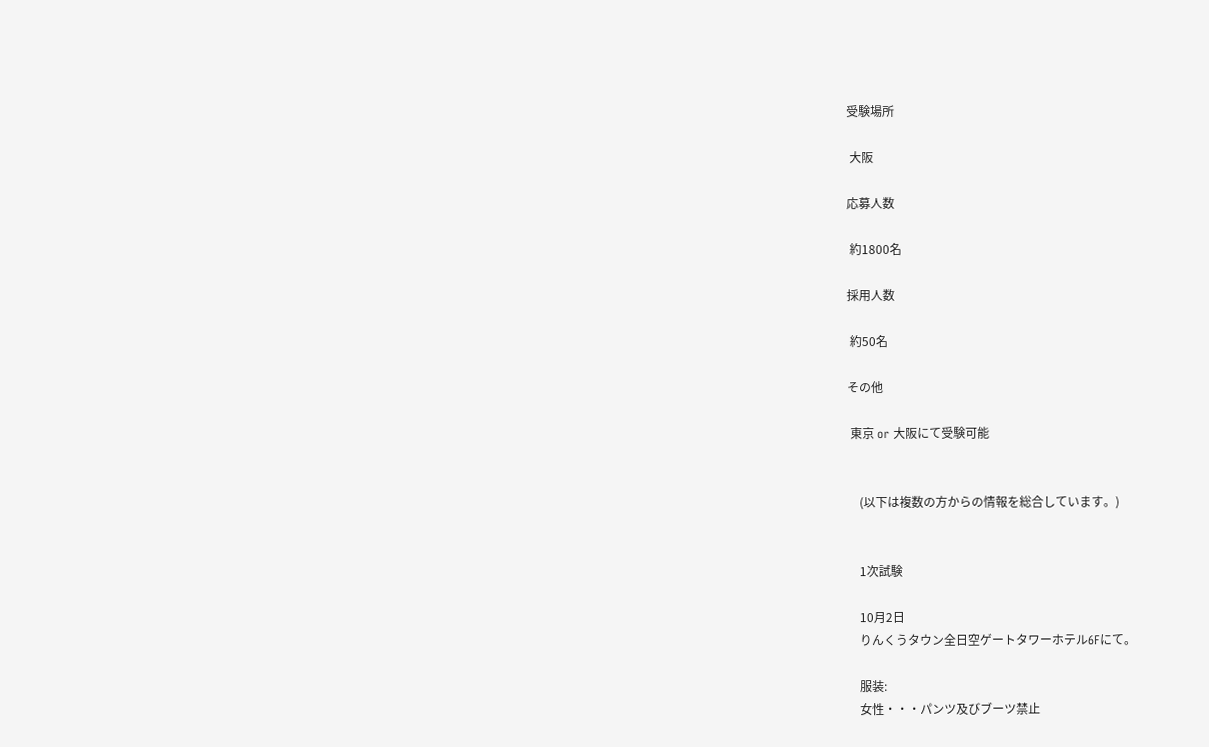受験場所

 大阪

応募人数

 約1800名

採用人数

 約50名

その他

 東京 or 大阪にて受験可能


    (以下は複数の方からの情報を総合しています。)


    1次試験

    10月2日
    りんくうタウン全日空ゲートタワーホテル6Fにて。

    服装:
    女性・・・パンツ及びブーツ禁止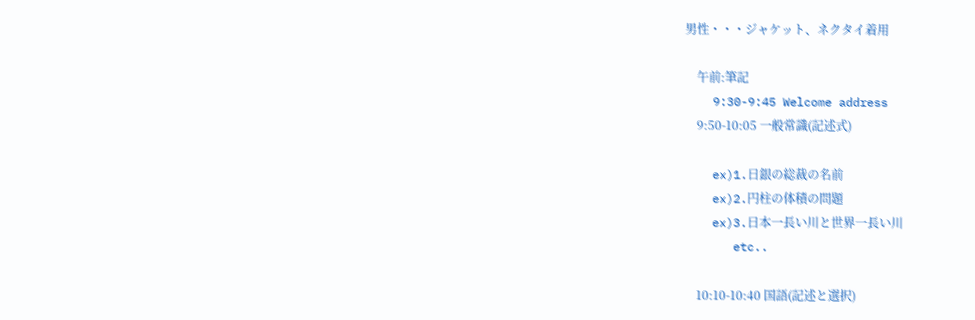男性・・・ジャケット、ネクタイ着用

    午前:筆記
    9:30-9:45 Welcome address
    9:50-10:05 一般常識(記述式)

    ex)1.日銀の総裁の名前
    ex)2.円柱の体積の問題
    ex)3.日本一長い川と世界一長い川
       etc..

    10:10-10:40 国語(記述と選択)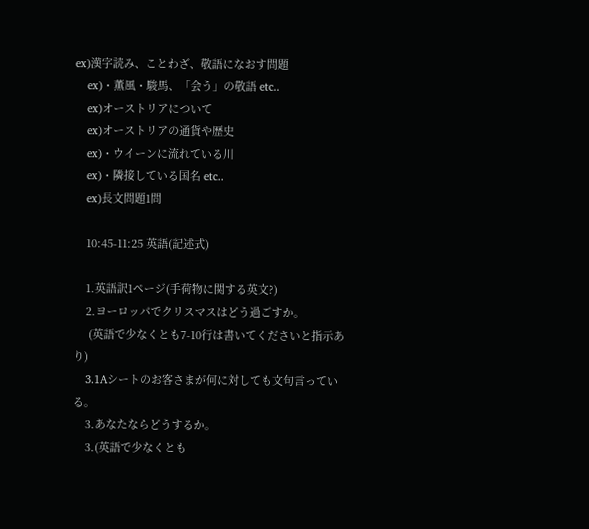ex)漢字読み、ことわざ、敬語になおす問題
    ex)・薫風・駿馬、「会う」の敬語 etc..
    ex)オーストリアについて
    ex)オーストリアの通貨や歴史
    ex)・ウイーンに流れている川
    ex)・隣接している国名 etc..
    ex)長文問題1問

    10:45-11:25 英語(記述式)

    1.英語訳1ページ(手荷物に関する英文?)
    2.ヨーロッパでクリスマスはどう過ごすか。
     (英語で少なくとも7-10行は書いてくださいと指示あり)
    3.1Aシートのお客さまが何に対しても文句言っている。
    3.あなたならどうするか。
    3.(英語で少なくとも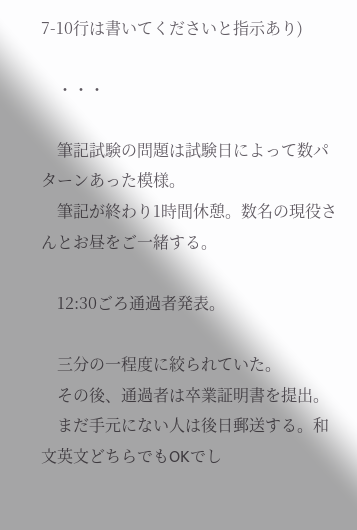7-10行は書いてくださいと指示あり)

    ・・・

    筆記試験の問題は試験日によって数パターンあった模様。
    筆記が終わり1時間休憩。数名の現役さんとお昼をご一緒する。

    12:30ごろ通過者発表。

    三分の一程度に絞られていた。
    その後、通過者は卒業証明書を提出。
    まだ手元にない人は後日郵送する。和文英文どちらでもOKでし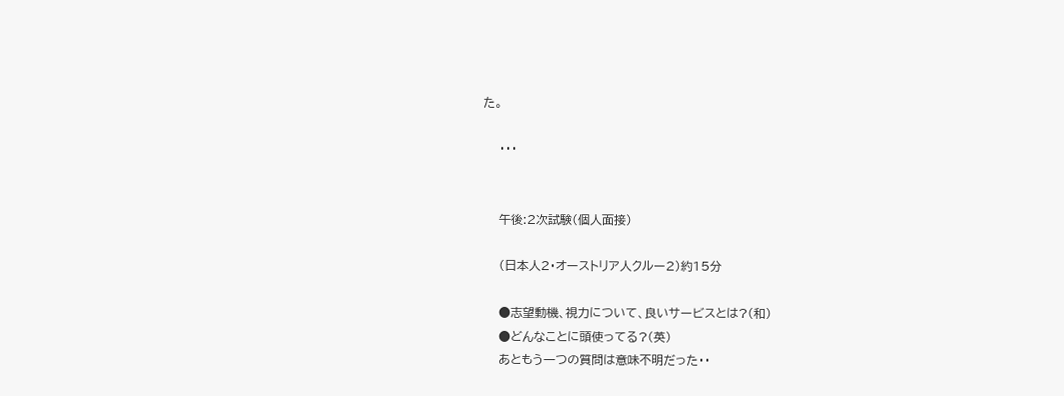た。

    ・・・


    午後:2次試験(個人面接)

    (日本人2・オーストリア人クルー2)約15分

    ●志望動機、視力について、良いサービスとは?(和)
    ●どんなことに頭使ってる?(英)
    あともう一つの質問は意味不明だった・・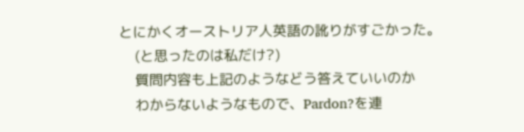とにかくオーストリア人英語の訛りがすごかった。
    (と思ったのは私だけ?)
    質問内容も上記のようなどう答えていいのか
    わからないようなもので、Pardon?を連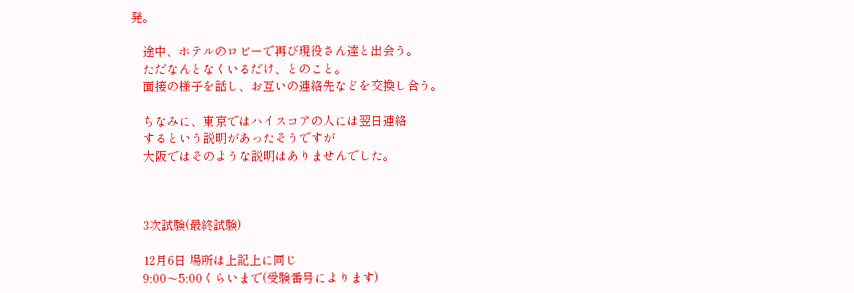発。

    途中、ホテルのロビーで再び現役さん達と出会う。
    ただなんとなくいるだけ、とのこと。
    面接の様子を話し、お互いの連絡先などを交換し合う。

    ちなみに、東京ではハイスコアの人には翌日連絡
    するという説明があったそうですが
    大阪ではそのような説明はありませんでした。



    3次試験(最終試験)

    12月6日 場所は上記上に同じ
    9:00〜5:00くらいまで(受験番号によります)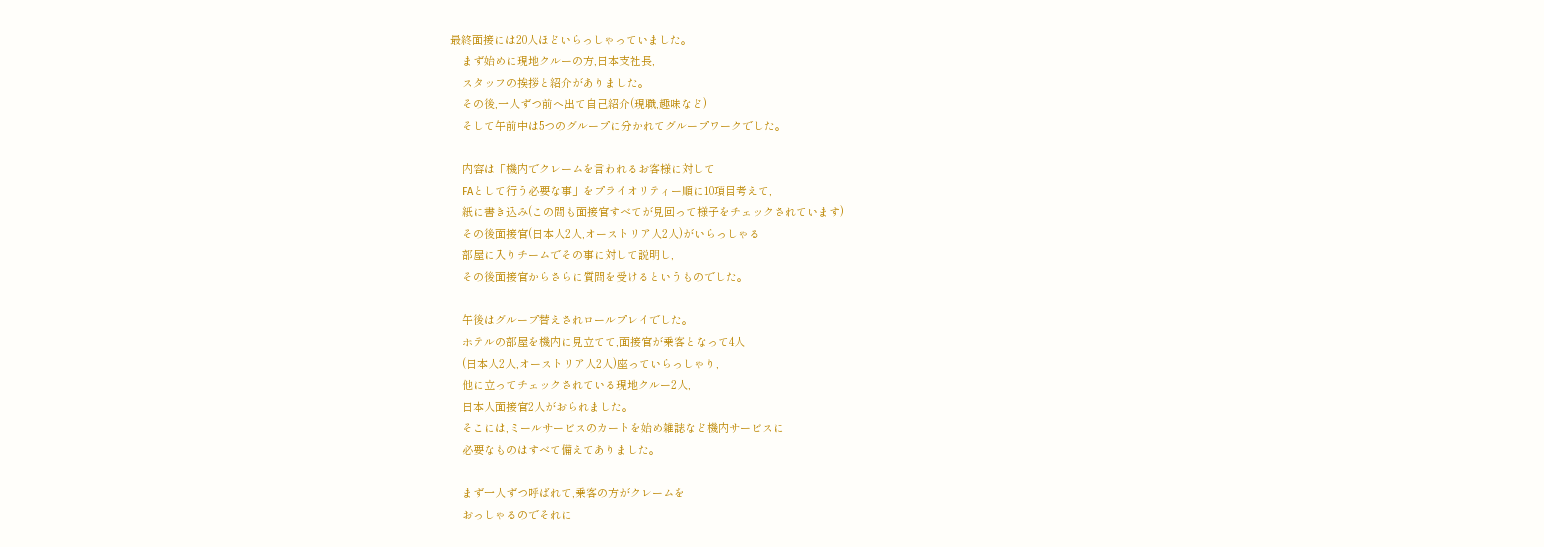最終面接には20人ほどいらっしゃっていました。
    まず始めに現地クルーの方,日本支社長,
    スタッフの挨拶と紹介がありました。
    その後,一人ずつ前へ出て自己紹介(現職,趣味など)
    そして午前中は5つのグループに分かれてグループワークでした。

    内容は「機内でクレームを言われるお客様に対して
    FAとして行う必要な事」をプライオリティー順に10項目考えて,
    紙に書き込み(この間も面接官すべてが見回って様子をチェックされています)
    その後面接官(日本人2人,オーストリア人2人)がいらっしゃる
    部屋に入りチームでその事に対して説明し,
    その後面接官からさらに質問を受けるというものでした。

    午後はグループ替えされロールプレイでした。
    ホテルの部屋を機内に見立てて,面接官が乗客となって4人
    (日本人2人,オーストリア人2人)座っていらっしゃり,
    他に立ってチェックされている現地クルー2人,
    日本人面接官2人がおられました。
    そこには,ミールサービスのカートを始め雑誌など機内サービスに
    必要なものはすべて備えてありました。

    まず一人ずつ呼ばれて,乗客の方がクレームを
    おっしゃるのでそれに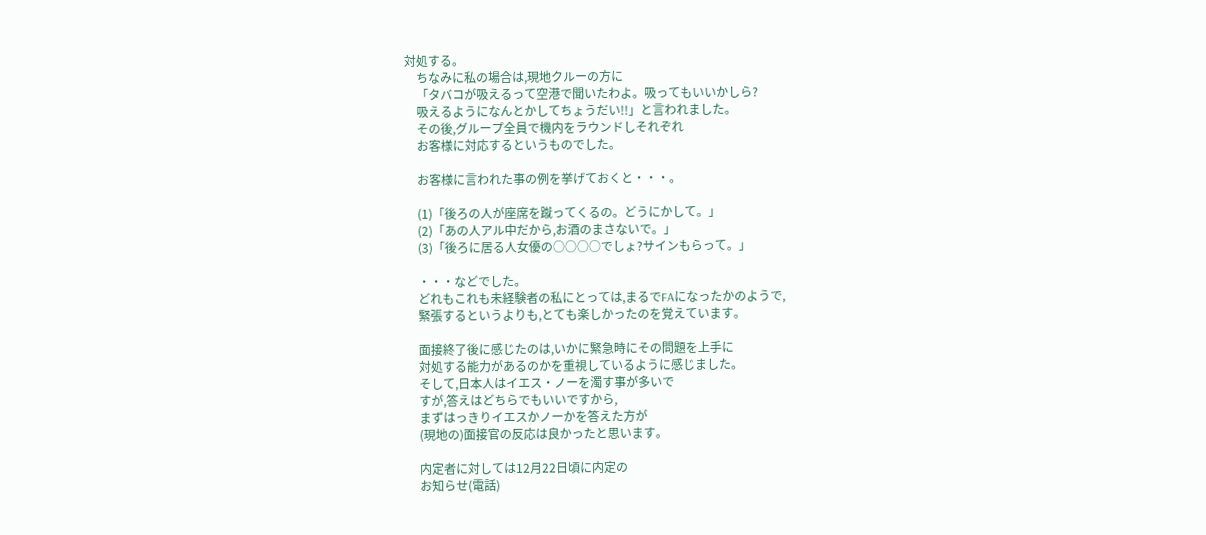対処する。
    ちなみに私の場合は,現地クルーの方に
    「タバコが吸えるって空港で聞いたわよ。吸ってもいいかしら?
    吸えるようになんとかしてちょうだい!!」と言われました。
    その後,グループ全員で機内をラウンドしそれぞれ
    お客様に対応するというものでした。

    お客様に言われた事の例を挙げておくと・・・。

    (1)「後ろの人が座席を蹴ってくるの。どうにかして。」
    (2)「あの人アル中だから,お酒のまさないで。」
    (3)「後ろに居る人女優の○○○○でしょ?サインもらって。」

    ・・・などでした。
    どれもこれも未経験者の私にとっては,まるでFAになったかのようで,
    緊張するというよりも,とても楽しかったのを覚えています。

    面接終了後に感じたのは,いかに緊急時にその問題を上手に
    対処する能力があるのかを重視しているように感じました。
    そして,日本人はイエス・ノーを濁す事が多いで
    すが,答えはどちらでもいいですから,
    まずはっきりイエスかノーかを答えた方が
    (現地の)面接官の反応は良かったと思います。

    内定者に対しては12月22日頃に内定の
    お知らせ(電話)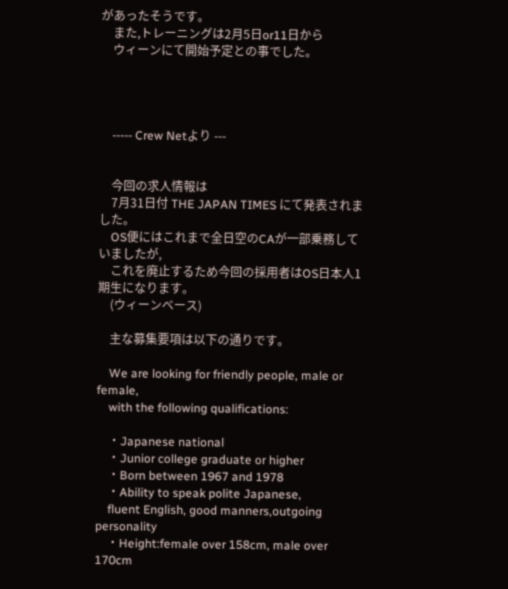があったそうです。
    また,トレーニングは2月5日or11日から
    ウィーンにて開始予定との事でした。




    ----- Crew Netより ---


    今回の求人情報は
    7月31日付 THE JAPAN TIMES にて発表されました。
    OS便にはこれまで全日空のCAが一部乗務していましたが,
    これを廃止するため今回の採用者はOS日本人1期生になります。
    (ウィーンベース)

    主な募集要項は以下の通りです。

    We are looking for friendly people, male or female,
    with the following qualifications:

    ・Japanese national
    ・Junior college graduate or higher
    ・Born between 1967 and 1978
    ・Ability to speak polite Japanese,
    fluent English, good manners,outgoing personality
    ・Height:female over 158cm, male over 170cm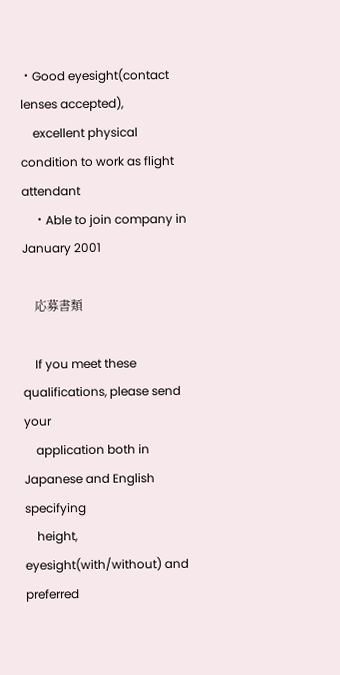・Good eyesight(contact lenses accepted),
    excellent physical condition to work as flight attendant
    ・Able to join company in January 2001

    応募書類

    If you meet these qualifications, please send your
    application both in Japanese and English specifying
    height, eyesight(with/without) and preferred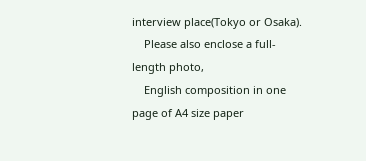interview place(Tokyo or Osaka).
    Please also enclose a full-length photo,
    English composition in one page of A4 size paper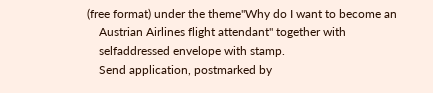(free format) under the theme"Why do I want to become an
    Austrian Airlines flight attendant" together with
    selfaddressed envelope with stamp.
    Send application, postmarked by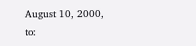August 10, 2000, to: